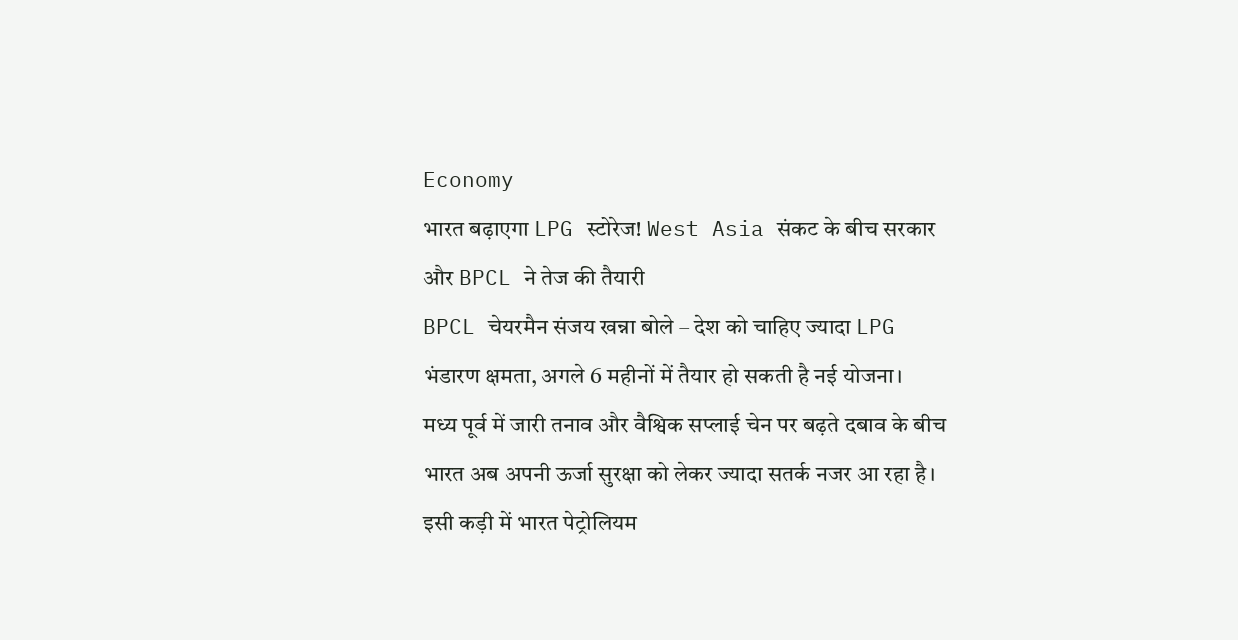Economy
भारत बढ़ाएगा LPG स्टोरेज! West Asia संकट के बीच सरकार और BPCL ने तेज की तैयारी
BPCL चेयरमैन संजय खन्ना बोले – देश को चाहिए ज्यादा LPG भंडारण क्षमता, अगले 6 महीनों में तैयार हो सकती है नई योजना।
मध्य पूर्व में जारी तनाव और वैश्विक सप्लाई चेन पर बढ़ते दबाव के बीच भारत अब अपनी ऊर्जा सुरक्षा को लेकर ज्यादा सतर्क नजर आ रहा है। इसी कड़ी में भारत पेट्रोलियम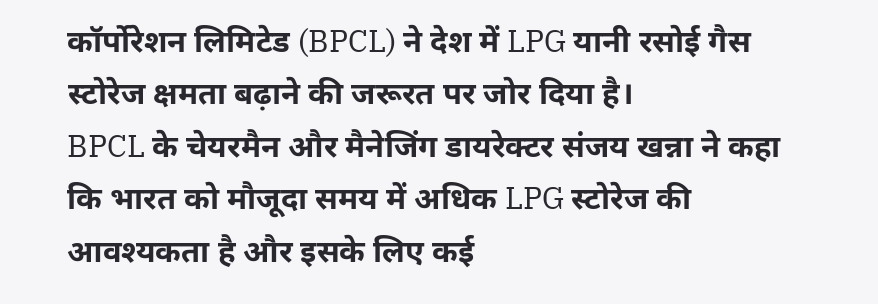कॉर्पोरेशन लिमिटेड (BPCL) ने देश में LPG यानी रसोई गैस स्टोरेज क्षमता बढ़ाने की जरूरत पर जोर दिया है।
BPCL के चेयरमैन और मैनेजिंग डायरेक्टर संजय खन्ना ने कहा कि भारत को मौजूदा समय में अधिक LPG स्टोरेज की आवश्यकता है और इसके लिए कई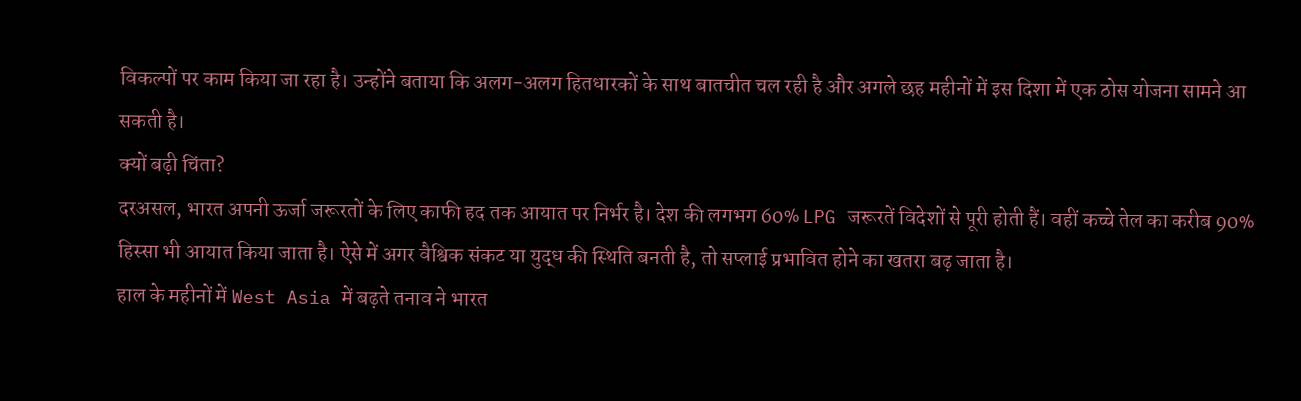विकल्पों पर काम किया जा रहा है। उन्होंने बताया कि अलग-अलग हितधारकों के साथ बातचीत चल रही है और अगले छह महीनों में इस दिशा में एक ठोस योजना सामने आ सकती है।
क्यों बढ़ी चिंता?
दरअसल, भारत अपनी ऊर्जा जरूरतों के लिए काफी हद तक आयात पर निर्भर है। देश की लगभग 60% LPG जरूरतें विदेशों से पूरी होती हैं। वहीं कच्चे तेल का करीब 90% हिस्सा भी आयात किया जाता है। ऐसे में अगर वैश्विक संकट या युद्ध की स्थिति बनती है, तो सप्लाई प्रभावित होने का खतरा बढ़ जाता है।
हाल के महीनों में West Asia में बढ़ते तनाव ने भारत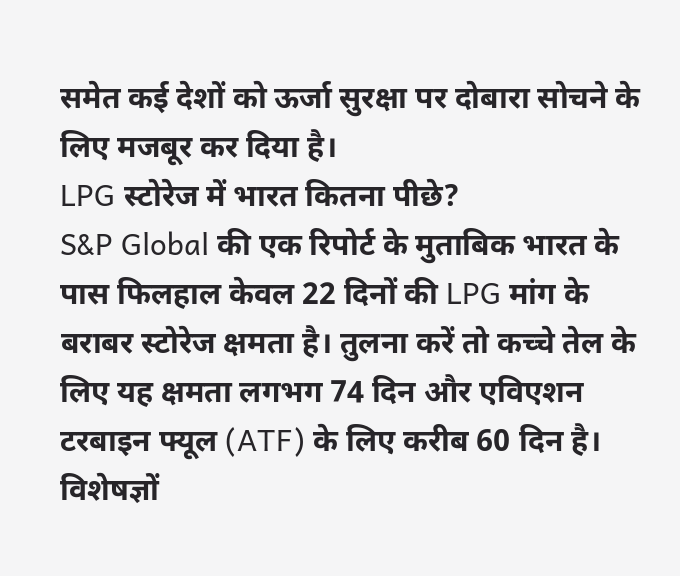समेत कई देशों को ऊर्जा सुरक्षा पर दोबारा सोचने के लिए मजबूर कर दिया है।
LPG स्टोरेज में भारत कितना पीछे?
S&P Global की एक रिपोर्ट के मुताबिक भारत के पास फिलहाल केवल 22 दिनों की LPG मांग के बराबर स्टोरेज क्षमता है। तुलना करें तो कच्चे तेल के लिए यह क्षमता लगभग 74 दिन और एविएशन टरबाइन फ्यूल (ATF) के लिए करीब 60 दिन है।
विशेषज्ञों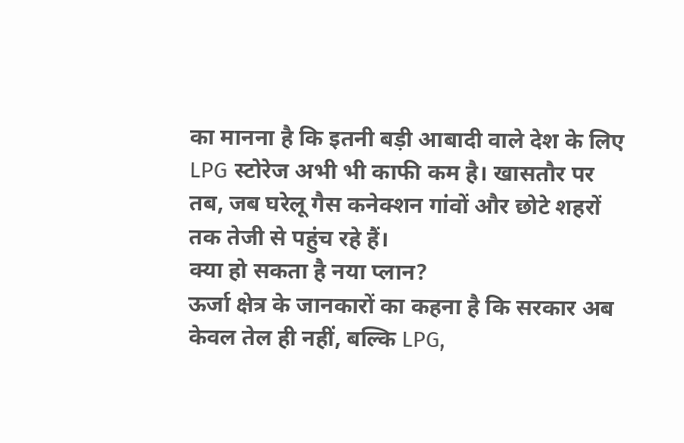का मानना है कि इतनी बड़ी आबादी वाले देश के लिए LPG स्टोरेज अभी भी काफी कम है। खासतौर पर तब, जब घरेलू गैस कनेक्शन गांवों और छोटे शहरों तक तेजी से पहुंच रहे हैं।
क्या हो सकता है नया प्लान?
ऊर्जा क्षेत्र के जानकारों का कहना है कि सरकार अब केवल तेल ही नहीं, बल्कि LPG,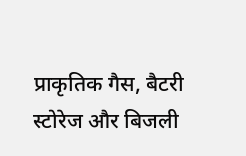प्राकृतिक गैस, बैटरी स्टोरेज और बिजली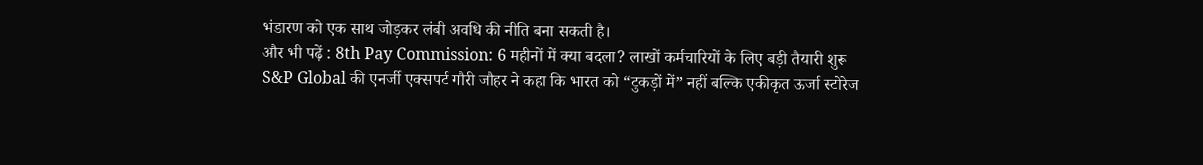भंडारण को एक साथ जोड़कर लंबी अवधि की नीति बना सकती है।
और भी पढ़ें : 8th Pay Commission: 6 महीनों में क्या बदला? लाखों कर्मचारियों के लिए बड़ी तैयारी शुरू
S&P Global की एनर्जी एक्सपर्ट गौरी जौहर ने कहा कि भारत को “टुकड़ों में” नहीं बल्कि एकीकृत ऊर्जा स्टोरेज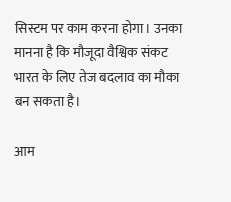सिस्टम पर काम करना होगा। उनका मानना है कि मौजूदा वैश्विक संकट भारत के लिए तेज बदलाव का मौका बन सकता है।

आम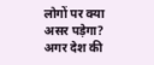लोगों पर क्या असर पड़ेगा?
अगर देश की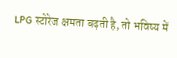LPG स्टोरेज क्षमता बढ़ती है, तो भविष्य में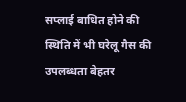सप्लाई बाधित होने की स्थिति में भी घरेलू गैस की उपलब्धता बेहतर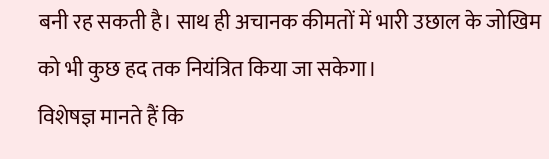बनी रह सकती है। साथ ही अचानक कीमतों में भारी उछाल के जोखिम को भी कुछ हद तक नियंत्रित किया जा सकेगा।
विशेषज्ञ मानते हैं कि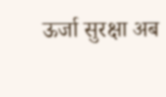ऊर्जा सुरक्षा अब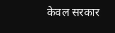केवल सरकार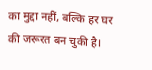का मुद्दा नहीं, बल्कि हर घर की जरूरत बन चुकी है।